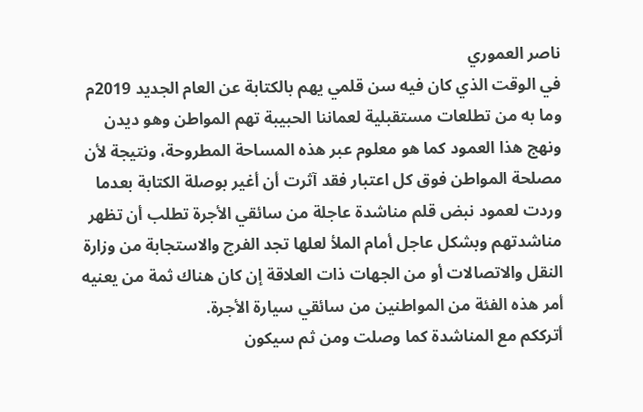ناصر العموري
في الوقت الذي كان فيه سن قلمي يهم بالكتابة عن العام الجديد 2019م وما به من تطلعات مستقبلية لعماننا الحبيبة تهم المواطن وهو ديدن ونهج هذا العمود كما هو معلوم عبر هذه المساحة المطروحة، ونتيجة لأن مصلحة المواطن فوق كل اعتبار فقد آثرت أن أغير بوصلة الكتابة بعدما وردت لعمود نبض قلم مناشدة عاجلة من سائقي الأجرة تطلب أن تظهر مناشدتهم وبشكل عاجل أمام الملأ لعلها تجد الفرج والاستجابة من وزارة النقل والاتصالات أو من الجهات ذات العلاقة إن كان هناك ثمة من يعنيه أمر هذه الفئة من المواطنين من سائقي سيارة الأجرة.
أترككم مع المناشدة كما وصلت ومن ثم سيكون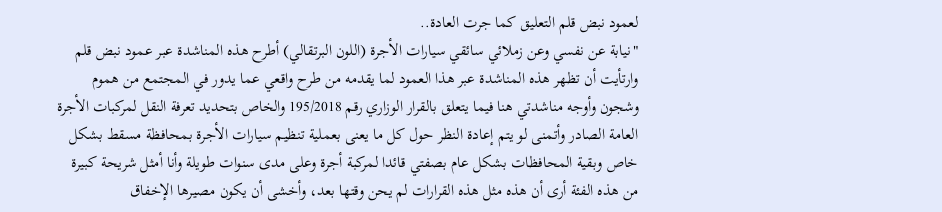لعمود نبض قلم التعليق كما جرت العادة..
"نيابة عن نفسي وعن زملائي سائقي سيارات الأجرة (اللون البرتقالي) أطرح هذه المناشدة عبر عمود نبض قلم وارتأيت أن تظهر هذه المناشدة عبر هذا العمود لما يقدمه من طرح واقعي عما يدور في المجتمع من هموم وشجون وأوجه مناشدتي هنا فيما يتعلق بالقرار الوزاري رقم 195/2018 والخاص بتحديد تعرفة النقل لمركبات الأجرة العامة الصادر وأتمنى لو يتم إعادة النظر حول كل ما يعنى بعملية تنظيم سيارات الأجرة بمحافظة مسقط بشكل خاص وبقية المحافظات بشكل عام بصفتي قائدا لمركبة أجرة وعلى مدى سنوات طويلة وأنا أمثل شريحة كبيرة من هذه الفئة أرى أن هذه مثل هذه القرارات لم يحن وقتها بعد، وأخشى أن يكون مصيرها الإخفاق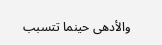والأدهى حينما تتسبب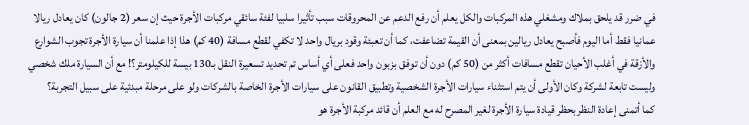في ضرر قد يلحق بملاك ومشغلي هذه المركبات والكل يعلم أن رفع الدعم عن المحروقات سبب تأثيرا سلبيا لفئة سائقي مركبات الأجرة حيث إن سعر (2 جالون) كان يعادل ريالا عمانيا فقط أما اليوم فأصبح يعادل ريالين بمعنى أن القيمة تضاعفت، كما أن تعبئة وقود بريال واحد لا تكفي لقطع مسافة (40 كم) هذا إذا علمنا أن سيارة الأجرة تجوب الشوارع والأزقة في أغلب الأحيان تقطع مسافات أكثر من (50 كم) دون أن توفق بزبون واحد فعلى أي أساس تم تحديد تسعيرة النقل بـ130 بيسة للكيلومتر؟! مع أن السيارة ملك شخصي وليست تابعة لشركة وكان الأولى أن يتم استثناء سيارات الأجرة الشخصية وتطبيق القانون على سيارات الأجرة الخاصة بالشركات ولو على مرحلة مبدئية على سبيل التجربة؟
كما أتمنى إعادة النظر بحظر قيادة سيارة الأجرة لغير المصرح له مع العلم أن قائد مركبة الأجرة هو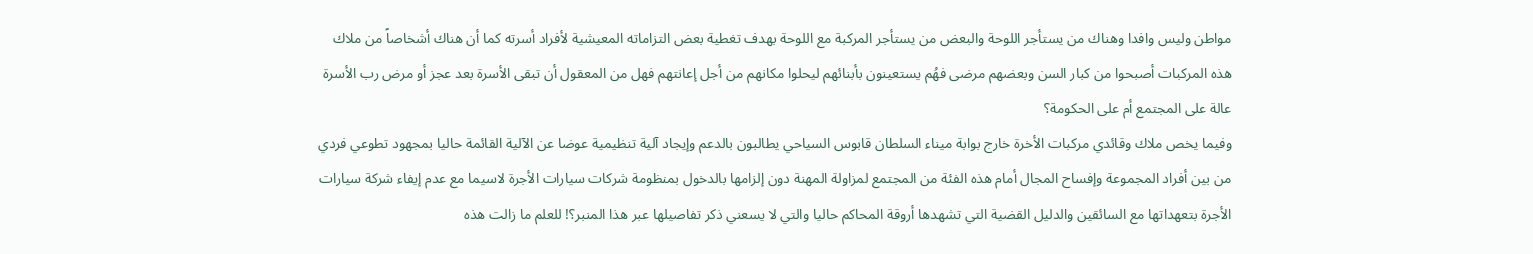مواطن وليس وافدا وهناك من يستأجر اللوحة والبعض من يستأجر المركبة مع اللوحة بهدف تغطية بعض التزاماته المعيشية لأفراد أسرته كما أن هناك أشخاصاً من ملاك هذه المركبات أصبحوا من كبار السن وبعضهم مرضى فهُم يستعينون بأبنائهم ليحلوا مكانهم من أجل إعانتهم فهل من المعقول أن تبقى الأسرة بعد عجز أو مرض رب الأسرة عالة على المجتمع أم على الحكومة؟
وفيما يخص ملاك وقائدي مركبات الأخرة خارج بوابة ميناء السلطان قابوس السياحي يطالبون بالدعم وإيجاد آلية تنظيمية عوضا عن الآلية القائمة حاليا بمجهود تطوعي فردي من بين أفراد المجموعة وإفساح المجال أمام هذه الفئة من المجتمع لمزاولة المهنة دون إلزامها بالدخول بمنظومة شركات سيارات الأجرة لاسيما مع عدم إيفاء شركة سيارات الأجرة بتعهداتها مع السائقين والدليل القضية التي تشهدها أروقة المحاكم حاليا والتي لا يسعني ذكر تفاصيلها عبر هذا المنبر؟! للعلم ما زالت هذه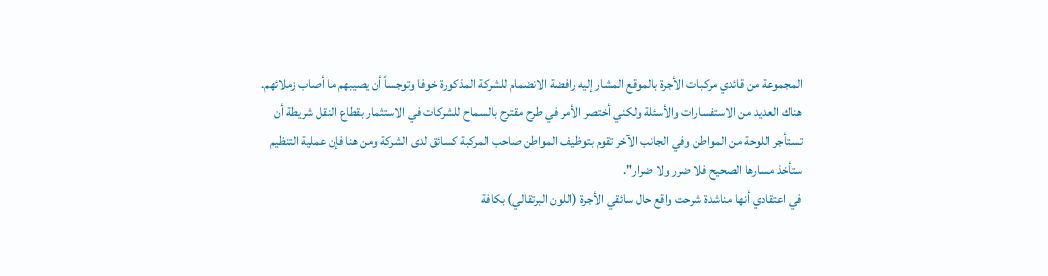المجموعة من قائدي مركبات الأجرة بالموقع المشار إليه رافضة الانضمام للشركة المذكورة خوفا وتوجساً أن يصيبهم ما أصاب زملائهم.
هناك العديد من الاستفسارات والأسئلة ولكني أختصر الأمر في طرح مقترح بالسماح للشركات في الاستثمار بقطاع النقل شريطة أن تستأجر اللوحة من المواطن وفي الجانب الآخر تقوم بتوظيف المواطن صاحب المركبة كسائق لدى الشركة ومن هنا فإن عملية التنظيم ستأخذ مسارها الصحيح فلا ضرر ولا ضرار".
في اعتقادي أنها مناشدة شرحت واقع حال سائقي الأجرة (اللون البرتقالي) بكافة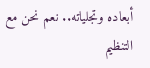أبعاده وتجلياته.. نعم نحن مع التنظيم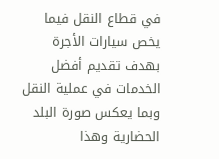في قطاع النقل فيما يخص سيارات الأجرة بهدف تقديم أفضل الخدمات في عملية النقل وبما يعكس صورة البلد الحضارية وهذا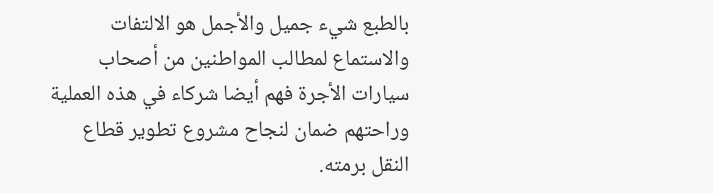بالطبع شيء جميل والأجمل هو الالتفات والاستماع لمطالب المواطنين من أصحاب سيارات الأجرة فهم أيضا شركاء في هذه العملية وراحتهم ضمان لنجاح مشروع تطوير قطاع النقل برمته.